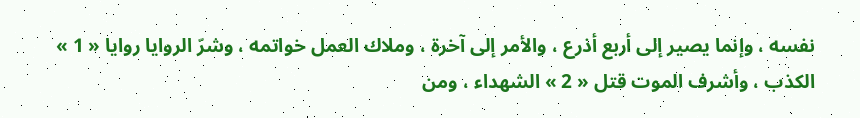نفسه ، وإنما يصير إلى أربع أذرع ، والأمر إلى آخرة ، وملاك العمل خواتمه ، وشرّ الروايا روايا « 1 » الكذب ، وأشرف الموت قتل « 2 » الشهداء ، ومن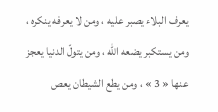يعرف البلاء يصبر عليه ، ومن لا يعرفه ينكره ، ومن يستكبر يضعه اللّه ، ومن يتولّ الدنيا يعجز عنها « 3 » ، ومن يطع الشيطان يعص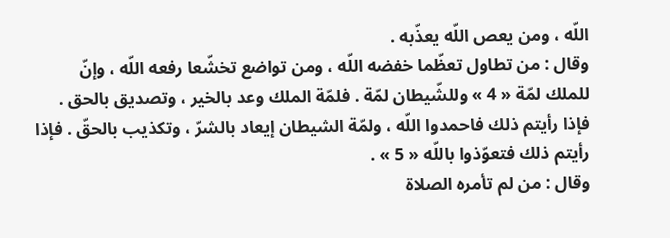اللّه ، ومن يعص اللّه يعذّبه .
وقال : من تطاول تعظّما خفضه اللّه ، ومن تواضع تخشّعا رفعه اللّه ، وإنّ للملك لمّة « 4 » وللشّيطان لمّة . فلمّة الملك وعد بالخير ، وتصديق بالحق . فإذا رأيتم ذلك فاحمدوا اللّه ، ولمّة الشيطان إيعاد بالشرّ ، وتكذيب بالحقّ . فإذا رأيتم ذلك فتعوّذوا باللّه « 5 » .
وقال : من لم تأمره الصلاة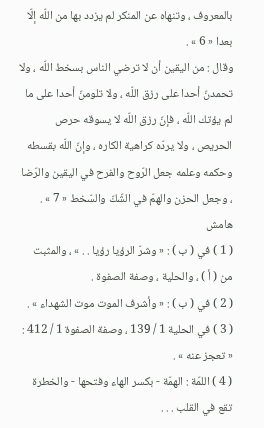بالمعروف ، وتنهاه عن المنكر لم يزدد بها من اللّه إلّا بعدا « 6 » .
وقال : من اليقين أن لا ترضي الناس بسخط اللّه ، ولا تحمدنّ أحدا على رزق اللّه ، ولا تلومنّ أحدا على ما لم يؤتك اللّه ، فإنّ رزق اللّه لا يسوقه حرص الحريص ، ولا يردّه كراهية الكاره ، وإنّ اللّه بقسطه وحكمه وعلمه جعل الرّوح والفرح في اليقين والرّضا ، وجعل الحزن والهمّ في الشّكّ والسّخط « 7 » .
هامش
( 1 ) في ( ب ) : « وشرّ الرؤيا رؤيا . . » ، والمثبت من ( أ ) ، والحلية ، وصفة الصفوة .
( 2 ) في ( ب ) : « وأشرف الموت موت الشهداء » .
( 3 ) في الحلية 1 / 139 ، وصفة الصفوة 1 / 412 : « تعجز عنه » .
( 4 ) اللمّة : الهمّة - بكسر الهاء وفتحها - والخطرة تقع في القلب . . .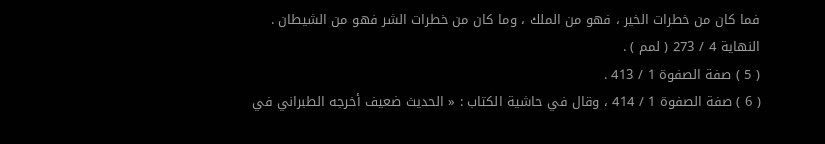فما كان من خطرات الخير ، فهو من الملك ، وما كان من خطرات الشر فهو من الشيطان .
النهاية 4 / 273 ( لمم ) .
( 5 ) صفة الصفوة 1 / 413 .
( 6 ) صفة الصفوة 1 / 414 ، وقال في حاشية الكتاب : « الحديث ضعيف أخرجه الطبراني في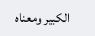الكبير ومعناه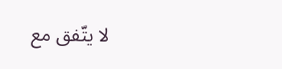لا يتّفق مع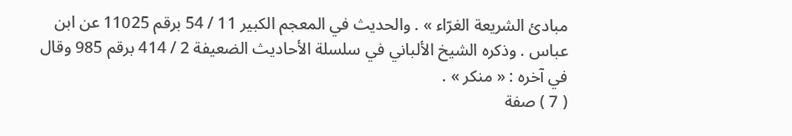مبادئ الشريعة الغرّاء » . والحديث في المعجم الكبير 11 / 54 برقم 11025 عن ابن عباس . وذكره الشيخ الألباني في سلسلة الأحاديث الضعيفة 2 / 414 برقم 985 وقال في آخره : « منكر » .
( 7 ) صفة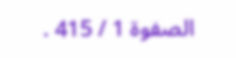الصفوة 1 / 415 .